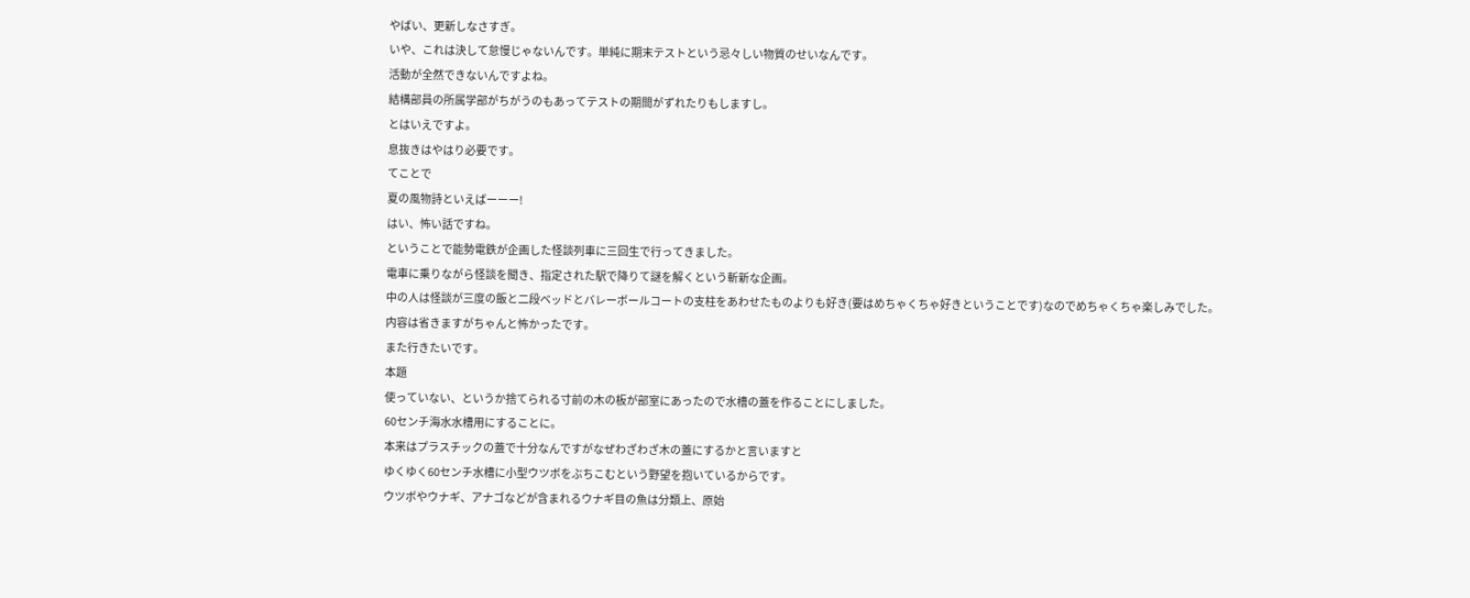やばい、更新しなさすぎ。
いや、これは決して怠慢じゃないんです。単純に期末テストという忌々しい物質のせいなんです。
活動が全然できないんですよね。
結構部員の所属学部がちがうのもあってテストの期間がずれたりもしますし。
とはいえですよ。
息抜きはやはり必要です。
てことで
夏の風物詩といえばーーー!
はい、怖い話ですね。
ということで能勢電鉄が企画した怪談列車に三回生で行ってきました。
電車に乗りながら怪談を聞き、指定された駅で降りて謎を解くという斬新な企画。
中の人は怪談が三度の飯と二段ベッドとバレーボールコートの支柱をあわせたものよりも好き(要はめちゃくちゃ好きということです)なのでめちゃくちゃ楽しみでした。
内容は省きますがちゃんと怖かったです。
また行きたいです。
本題
使っていない、というか捨てられる寸前の木の板が部室にあったので水槽の蓋を作ることにしました。
60センチ海水水槽用にすることに。
本来はプラスチックの蓋で十分なんですがなぜわざわざ木の蓋にするかと言いますと
ゆくゆく60センチ水槽に小型ウツボをぶちこむという野望を抱いているからです。
ウツボやウナギ、アナゴなどが含まれるウナギ目の魚は分類上、原始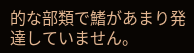的な部類で鰭があまり発達していません。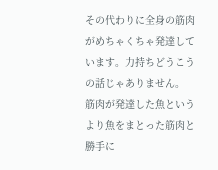その代わりに全身の筋肉がめちゃくちゃ発達しています。力持ちどうこうの話じゃありません。
筋肉が発達した魚というより魚をまとった筋肉と勝手に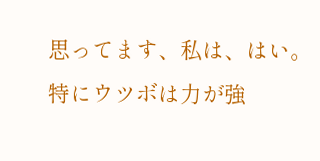思ってます、私は、はい。
特にウツボは力が強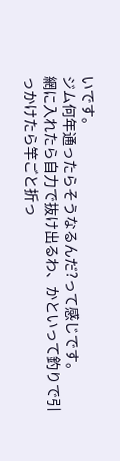いです。
ジム何年通ったらそうなるんだ?って感じです。
網に入れたら自力で抜け出るわ、かといって釣りで引っかけたら竿ごと折っ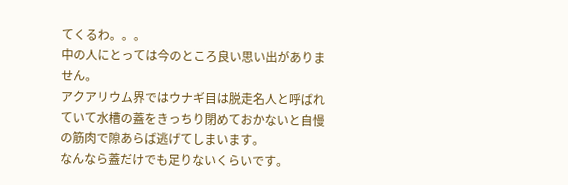てくるわ。。。
中の人にとっては今のところ良い思い出がありません。
アクアリウム界ではウナギ目は脱走名人と呼ばれていて水槽の蓋をきっちり閉めておかないと自慢の筋肉で隙あらば逃げてしまいます。
なんなら蓋だけでも足りないくらいです。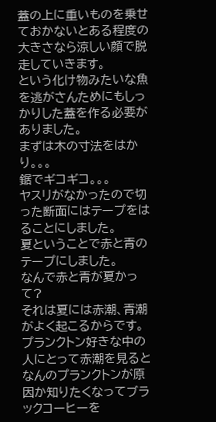蓋の上に重いものを乗せておかないとある程度の大きさなら涼しい顔で脱走していきます。
という化け物みたいな魚を逃がさんためにもしっかりした蓋を作る必要がありました。
まずは木の寸法をはかり。。。
鋸でギコギコ。。。
ヤスリがなかったので切った断面にはテープをはることにしました。
夏ということで赤と青のテープにしました。
なんで赤と青が夏かって?
それは夏には赤潮、青潮がよく起こるからです。
プランクトン好きな中の人にとって赤潮を見るとなんのプランクトンが原因か知りたくなってブラックコーヒーを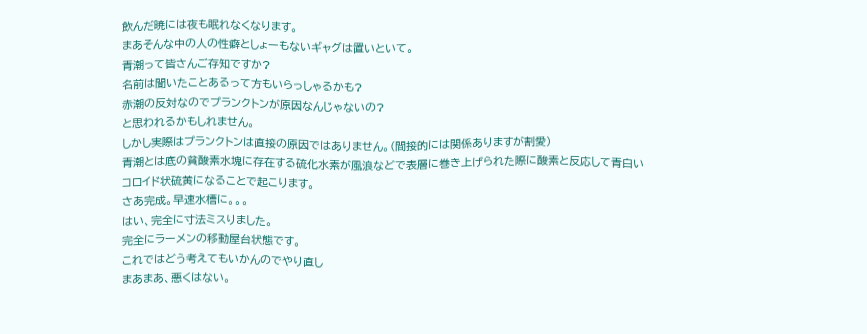飲んだ暁には夜も眠れなくなります。
まあそんな中の人の性癖としょーもないギャグは置いといて。
青潮って皆さんご存知ですか?
名前は聞いたことあるって方もいらっしゃるかも?
赤潮の反対なのでプランクトンが原因なんじゃないの?
と思われるかもしれません。
しかし実際はプランクトンは直接の原因ではありません。(間接的には関係ありますが割愛)
青潮とは底の貧酸素水塊に存在する硫化水素が風浪などで表層に巻き上げられた際に酸素と反応して青白いコロイド状硫黄になることで起こります。
さあ完成。早速水槽に。。。
はい、完全に寸法ミスりました。
完全にラーメンの移動屋台状態です。
これではどう考えてもいかんのでやり直し
まあまあ、悪くはない。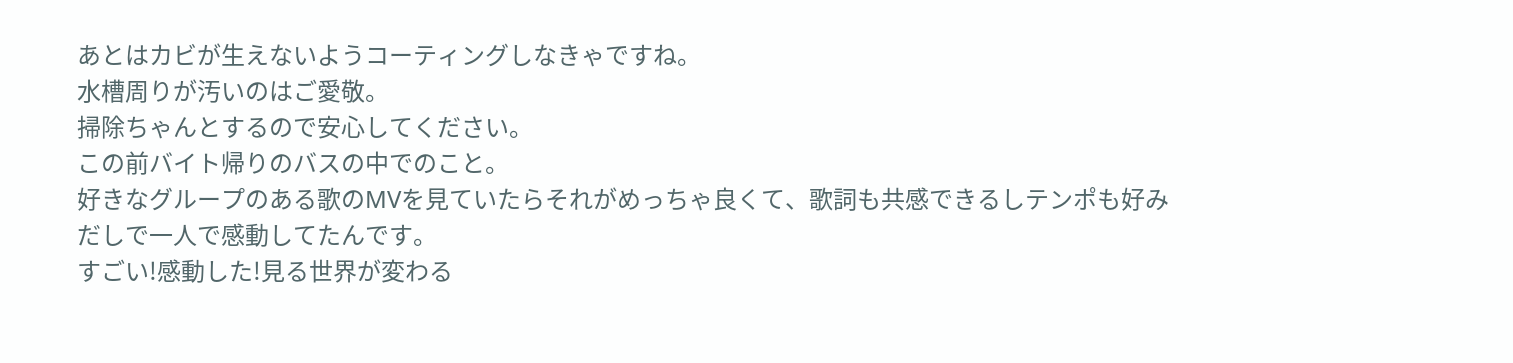あとはカビが生えないようコーティングしなきゃですね。
水槽周りが汚いのはご愛敬。
掃除ちゃんとするので安心してください。
この前バイト帰りのバスの中でのこと。
好きなグループのある歌のMVを見ていたらそれがめっちゃ良くて、歌詞も共感できるしテンポも好みだしで一人で感動してたんです。
すごい!感動した!見る世界が変わる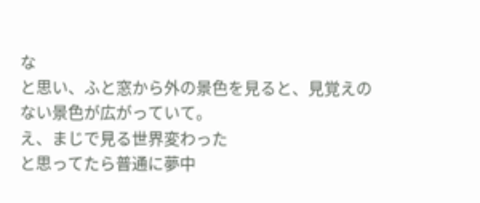な
と思い、ふと窓から外の景色を見ると、見覚えのない景色が広がっていて。
え、まじで見る世界変わった
と思ってたら普通に夢中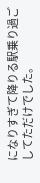になりすぎて降りる駅乗り過ごしてただけでした。